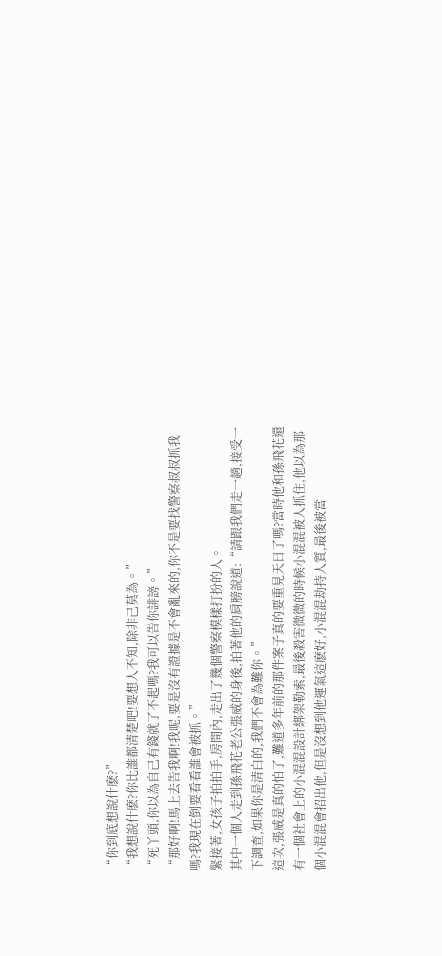“你到底想說什麽?”
“我想說什麽?你比誰都清楚吧!要想人不知,除非己莫為。”
“死丫頭,你以為自己有錢就了不起嗎?我可以告你誹謗。”
“那好啊!馬上去告我啊!我呢,要是沒有證據是不會亂來的,你不是要找警察叔叔抓我嗎?我現在倒要看看誰會被抓。”
緊接著,女孩子拍拍手,房間內,走出了幾個警察模樣打扮的人。
其中一個人走到孫飛花老公張威的身後,拍著他的肩膀說道:“請跟我們走一趟,接受一下調查,如果你是清白的,我們不會為難你。”
這次,張威是真的怕了,難道多年前的那件案子真的要重見天日了嗎?當時他和孫飛花還有一個社會上的小混混設計綁架勒索,最後殺害微微的時候小混混被人抓住,他以為那個小混混會招出他,但是沒想到他運氣這麽好,小混混劫持人質,最後被當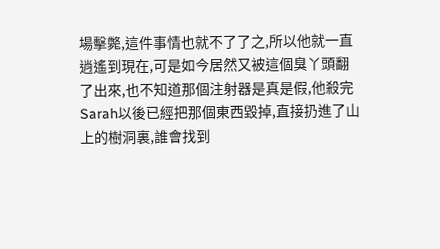場擊斃,這件事情也就不了了之,所以他就一直逍遙到現在,可是如今居然又被這個臭丫頭翻了出來,也不知道那個注射器是真是假,他殺完Sarah以後已經把那個東西毀掉,直接扔進了山上的樹洞裏,誰會找到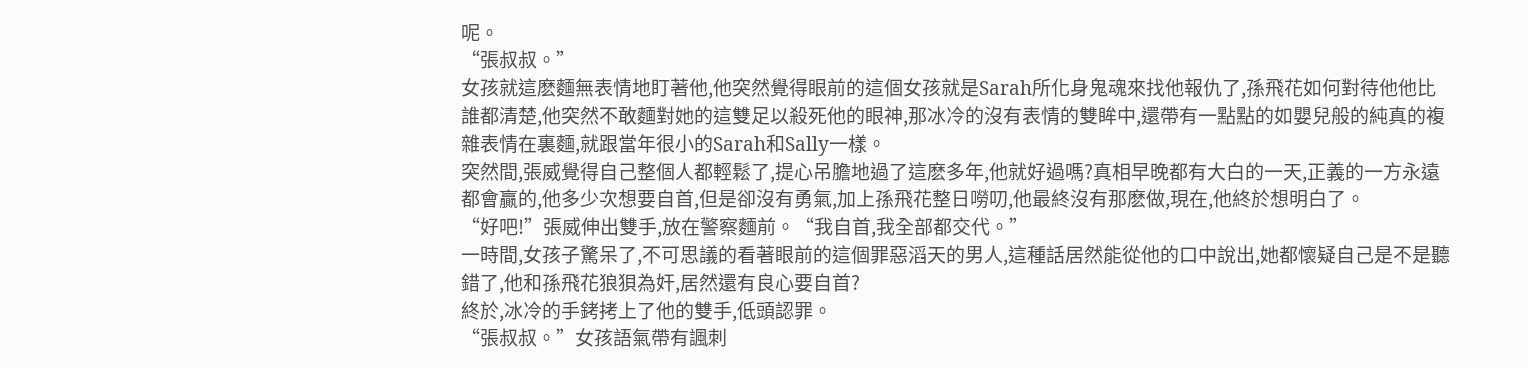呢。
“張叔叔。”
女孩就這麽麵無表情地盯著他,他突然覺得眼前的這個女孩就是Sarah所化身鬼魂來找他報仇了,孫飛花如何對待他他比誰都清楚,他突然不敢麵對她的這雙足以殺死他的眼神,那冰冷的沒有表情的雙眸中,還帶有一點點的如嬰兒般的純真的複雜表情在裏麵,就跟當年很小的Sarah和Sally一樣。
突然間,張威覺得自己整個人都輕鬆了,提心吊膽地過了這麽多年,他就好過嗎?真相早晚都有大白的一天,正義的一方永遠都會贏的,他多少次想要自首,但是卻沒有勇氣,加上孫飛花整日嘮叨,他最終沒有那麽做,現在,他終於想明白了。
“好吧!”張威伸出雙手,放在警察麵前。“我自首,我全部都交代。”
一時間,女孩子驚呆了,不可思議的看著眼前的這個罪惡滔天的男人,這種話居然能從他的口中說出,她都懷疑自己是不是聽錯了,他和孫飛花狼狽為奸,居然還有良心要自首?
終於,冰冷的手銬拷上了他的雙手,低頭認罪。
“張叔叔。”女孩語氣帶有諷刺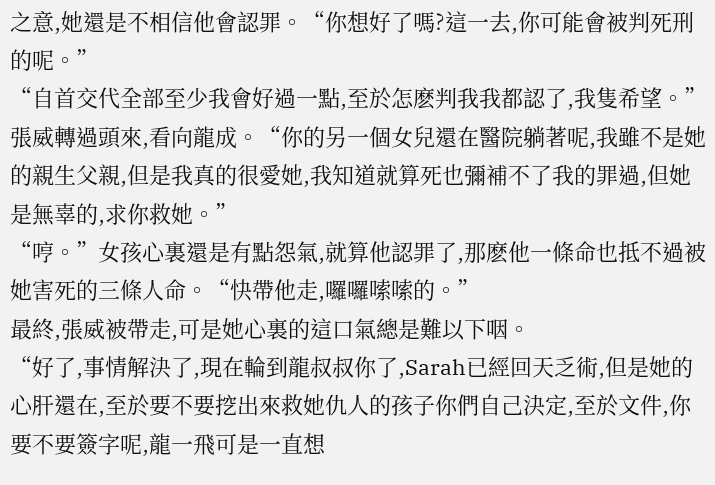之意,她還是不相信他會認罪。“你想好了嗎?這一去,你可能會被判死刑的呢。”
“自首交代全部至少我會好過一點,至於怎麽判我我都認了,我隻希望。”張威轉過頭來,看向龍成。“你的另一個女兒還在醫院躺著呢,我雖不是她的親生父親,但是我真的很愛她,我知道就算死也彌補不了我的罪過,但她是無辜的,求你救她。”
“哼。”女孩心裏還是有點怨氣,就算他認罪了,那麽他一條命也抵不過被她害死的三條人命。“快帶他走,囉囉嗦嗦的。”
最終,張威被帶走,可是她心裏的這口氣總是難以下咽。
“好了,事情解決了,現在輪到龍叔叔你了,Sarah已經回天乏術,但是她的心肝還在,至於要不要挖出來救她仇人的孩子你們自己決定,至於文件,你要不要簽字呢,龍一飛可是一直想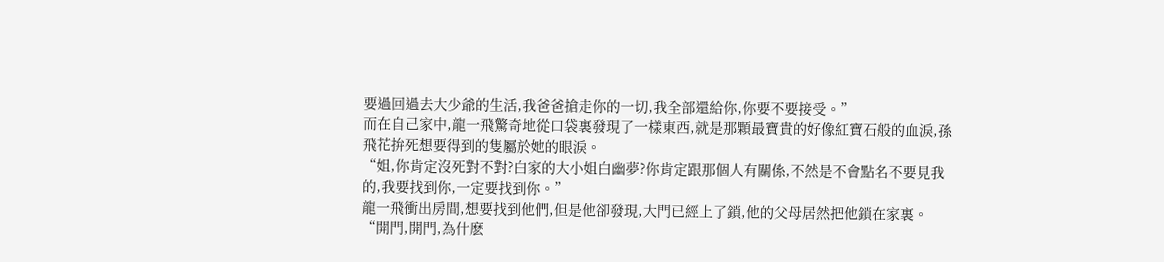要過回過去大少爺的生活,我爸爸搶走你的一切,我全部還給你,你要不要接受。”
而在自己家中,龍一飛驚奇地從口袋裏發現了一樣東西,就是那顆最寶貴的好像紅寶石般的血淚,孫飛花拚死想要得到的隻屬於她的眼淚。
“姐,你肯定沒死對不對?白家的大小姐白幽夢?你肯定跟那個人有關係,不然是不會點名不要見我的,我要找到你,一定要找到你。”
龍一飛衝出房間,想要找到他們,但是他卻發現,大門已經上了鎖,他的父母居然把他鎖在家裏。
“開門,開門,為什麽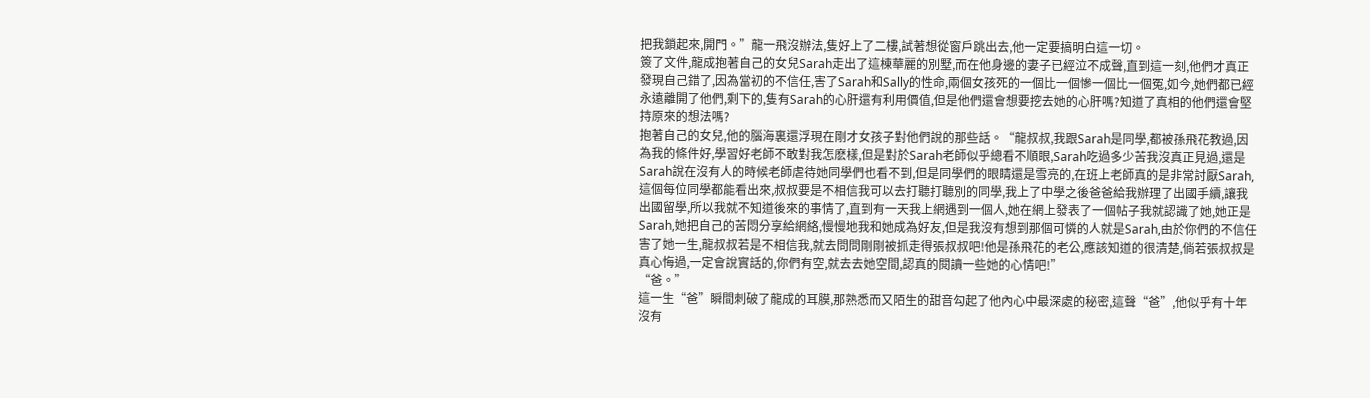把我鎖起來,開門。”龍一飛沒辦法,隻好上了二樓,試著想從窗戶跳出去,他一定要搞明白這一切。
簽了文件,龍成抱著自己的女兒Sarah走出了這棟華麗的別墅,而在他身邊的妻子已經泣不成聲,直到這一刻,他們才真正發現自己錯了,因為當初的不信任,害了Sarah和Sally的性命,兩個女孩死的一個比一個慘一個比一個冤,如今,她們都已經永遠離開了他們,剩下的,隻有Sarah的心肝還有利用價值,但是他們還會想要挖去她的心肝嗎?知道了真相的他們還會堅持原來的想法嗎?
抱著自己的女兒,他的腦海裏還浮現在剛才女孩子對他們說的那些話。“龍叔叔,我跟Sarah是同學,都被孫飛花教過,因為我的條件好,學習好老師不敢對我怎麽樣,但是對於Sarah老師似乎總看不順眼,Sarah吃過多少苦我沒真正見過,還是Sarah說在沒有人的時候老師虐待她同學們也看不到,但是同學們的眼睛還是雪亮的,在班上老師真的是非常討厭Sarah,這個每位同學都能看出來,叔叔要是不相信我可以去打聽打聽別的同學,我上了中學之後爸爸給我辦理了出國手續,讓我出國留學,所以我就不知道後來的事情了,直到有一天我上網遇到一個人,她在網上發表了一個帖子我就認識了她,她正是Sarah,她把自己的苦悶分享給網絡,慢慢地我和她成為好友,但是我沒有想到那個可憐的人就是Sarah,由於你們的不信任害了她一生,龍叔叔若是不相信我,就去問問剛剛被抓走得張叔叔吧!他是孫飛花的老公,應該知道的很清楚,倘若張叔叔是真心悔過,一定會說實話的,你們有空,就去去她空間,認真的閱讀一些她的心情吧!”
“爸。”
這一生“爸”瞬間刺破了龍成的耳膜,那熟悉而又陌生的甜音勾起了他內心中最深處的秘密,這聲“爸”,他似乎有十年沒有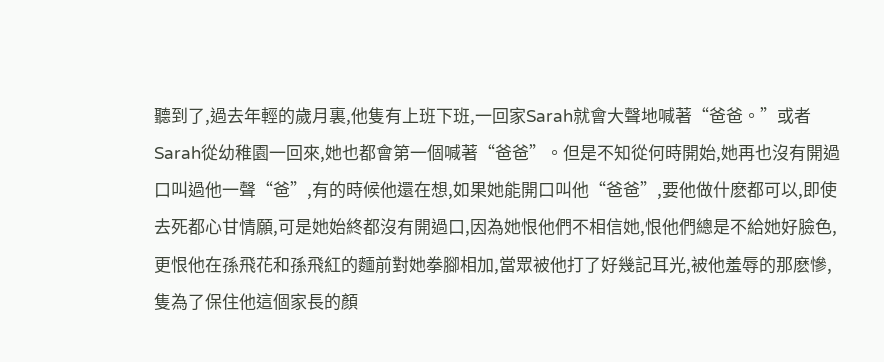聽到了,過去年輕的歲月裏,他隻有上班下班,一回家Sarah就會大聲地喊著“爸爸。”或者Sarah從幼稚園一回來,她也都會第一個喊著“爸爸”。但是不知從何時開始,她再也沒有開過口叫過他一聲“爸”,有的時候他還在想,如果她能開口叫他“爸爸”,要他做什麽都可以,即使去死都心甘情願,可是她始終都沒有開過口,因為她恨他們不相信她,恨他們總是不給她好臉色,更恨他在孫飛花和孫飛紅的麵前對她拳腳相加,當眾被他打了好幾記耳光,被他羞辱的那麽慘,隻為了保住他這個家長的顏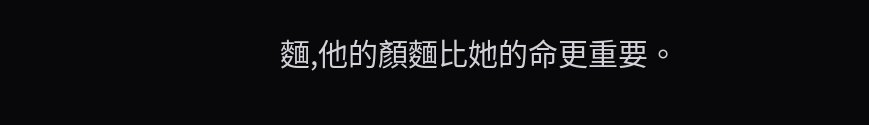麵,他的顏麵比她的命更重要。